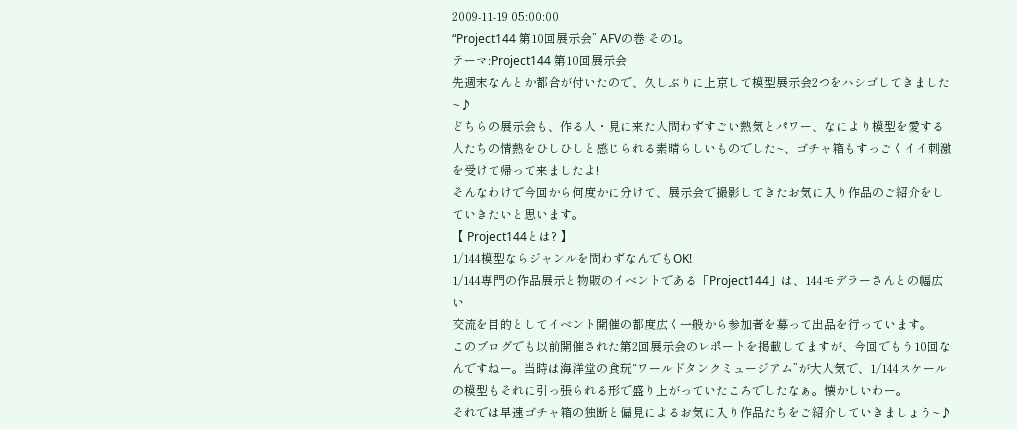2009-11-19 05:00:00
“Project144 第10回展示会” AFVの巻 その1。
テーマ:Project144 第10回展示会
先週末なんとか都合が付いたので、久しぶりに上京して模型展示会2つをハシゴしてきました~♪
どちらの展示会も、作る人・見に来た人問わずすごい熱気とパワー、なにより模型を愛する人たちの情熱をひしひしと感じられる素晴らしいものでした~、ゴチャ箱もすっごくイイ刺激を受けて帰って来ましたよ!
そんなわけで今回から何度かに分けて、展示会で撮影してきたお気に入り作品のご紹介をしていきたいと思います。
【 Project144とは? 】
1/144模型ならジャンルを問わずなんでもOK!
1/144専門の作品展示と物販のイベントである「Project144」は、144モデラーさんとの幅広い
交流を目的としてイベント開催の都度広く一般から参加者を募って出品を行っています。
このブログでも以前開催された第2回展示会のレポートを掲載してますが、今回でもう10回なんですねー。当時は海洋堂の食玩“ワールドタンクミュージアム”が大人気で、1/144スケールの模型もそれに引っ張られる形で盛り上がっていたころでしたなぁ。懐かしいわー。
それでは早速ゴチャ箱の独断と偏見によるお気に入り作品たちをご紹介していきましょう~♪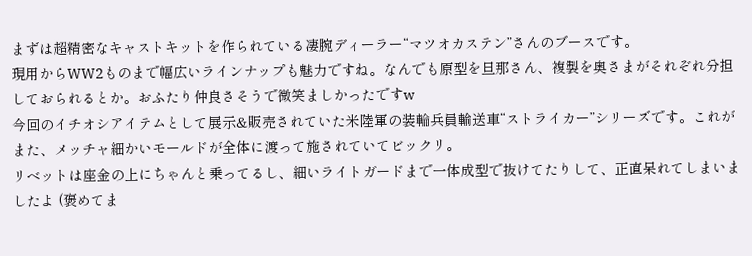まずは超精密なキャストキットを作られている凄腕ディーラー“マツオカステン”さんのブースです。
現用からWW2ものまで幅広いラインナップも魅力ですね。なんでも原型を旦那さん、複製を奥さまがそれぞれ分担しておられるとか。おふたり仲良さそうで微笑ましかったですw
今回のイチオシアイテムとして展示&販売されていた米陸軍の装輪兵員輸送車“ストライカー”シリーズです。これがまた、メッチャ細かいモールドが全体に渡って施されていてビックリ。
リベットは座金の上にちゃんと乗ってるし、細いライトガードまで一体成型で抜けてたりして、正直呆れてしまいましたよ (褒めてま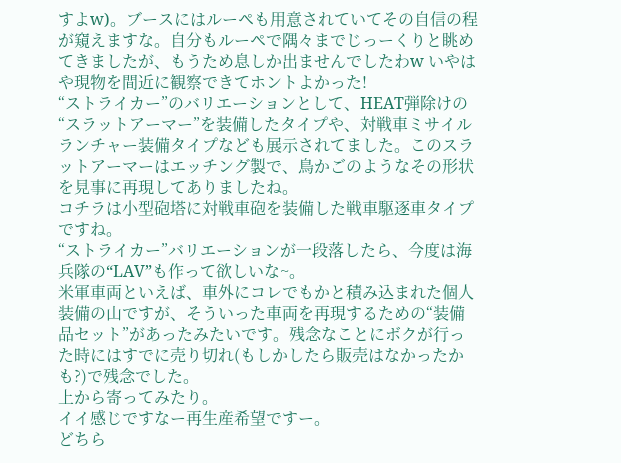すよw)。ブースにはルーペも用意されていてその自信の程が窺えますな。自分もルーペで隅々までじっーくりと眺めてきましたが、もうため息しか出ませんでしたわw いやはや現物を間近に観察できてホントよかった!
“ストライカー”のバリエーションとして、HEAT弾除けの“スラットアーマー”を装備したタイプや、対戦車ミサイルランチャー装備タイプなども展示されてました。このスラットアーマーはエッチング製で、鳥かごのようなその形状を見事に再現してありましたね。
コチラは小型砲塔に対戦車砲を装備した戦車駆逐車タイプですね。
“ストライカー”バリエーションが一段落したら、今度は海兵隊の“LAV”も作って欲しいな~。
米軍車両といえば、車外にコレでもかと積み込まれた個人装備の山ですが、そういった車両を再現するための“装備品セット”があったみたいです。残念なことにボクが行った時にはすでに売り切れ(もしかしたら販売はなかったかも?)で残念でした。
上から寄ってみたり。
イイ感じですなー再生産希望ですー。
どちら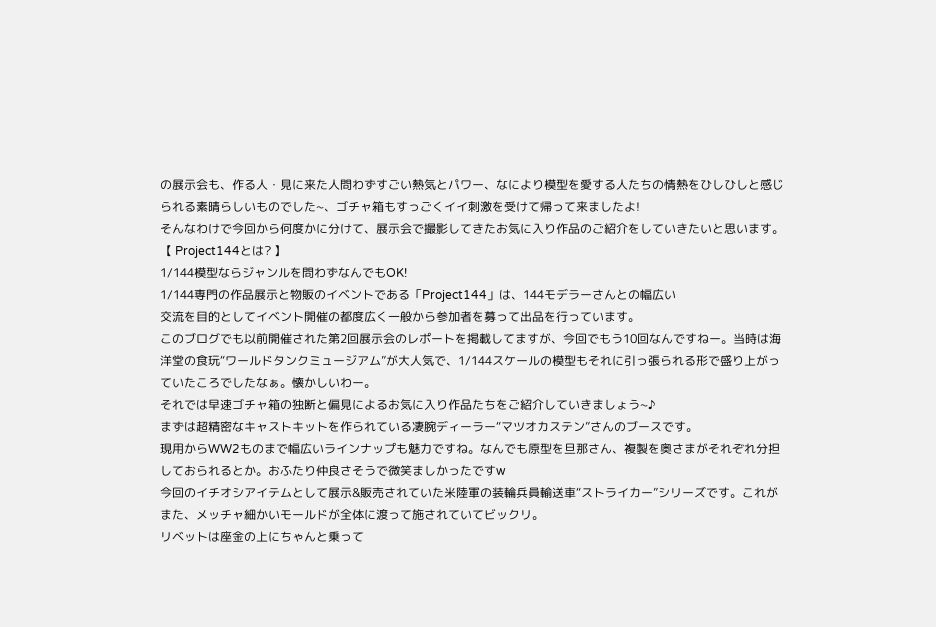の展示会も、作る人・見に来た人問わずすごい熱気とパワー、なにより模型を愛する人たちの情熱をひしひしと感じられる素晴らしいものでした~、ゴチャ箱もすっごくイイ刺激を受けて帰って来ましたよ!
そんなわけで今回から何度かに分けて、展示会で撮影してきたお気に入り作品のご紹介をしていきたいと思います。
【 Project144とは? 】
1/144模型ならジャンルを問わずなんでもOK!
1/144専門の作品展示と物販のイベントである「Project144」は、144モデラーさんとの幅広い
交流を目的としてイベント開催の都度広く一般から参加者を募って出品を行っています。
このブログでも以前開催された第2回展示会のレポートを掲載してますが、今回でもう10回なんですねー。当時は海洋堂の食玩“ワールドタンクミュージアム”が大人気で、1/144スケールの模型もそれに引っ張られる形で盛り上がっていたころでしたなぁ。懐かしいわー。
それでは早速ゴチャ箱の独断と偏見によるお気に入り作品たちをご紹介していきましょう~♪
まずは超精密なキャストキットを作られている凄腕ディーラー“マツオカステン”さんのブースです。
現用からWW2ものまで幅広いラインナップも魅力ですね。なんでも原型を旦那さん、複製を奥さまがそれぞれ分担しておられるとか。おふたり仲良さそうで微笑ましかったですw
今回のイチオシアイテムとして展示&販売されていた米陸軍の装輪兵員輸送車“ストライカー”シリーズです。これがまた、メッチャ細かいモールドが全体に渡って施されていてビックリ。
リベットは座金の上にちゃんと乗って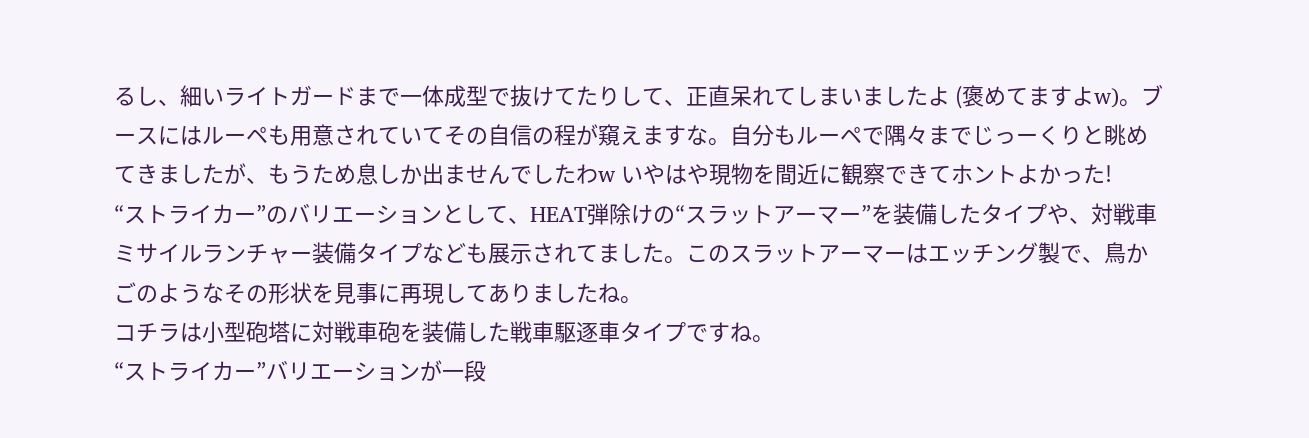るし、細いライトガードまで一体成型で抜けてたりして、正直呆れてしまいましたよ (褒めてますよw)。ブースにはルーペも用意されていてその自信の程が窺えますな。自分もルーペで隅々までじっーくりと眺めてきましたが、もうため息しか出ませんでしたわw いやはや現物を間近に観察できてホントよかった!
“ストライカー”のバリエーションとして、HEAT弾除けの“スラットアーマー”を装備したタイプや、対戦車ミサイルランチャー装備タイプなども展示されてました。このスラットアーマーはエッチング製で、鳥かごのようなその形状を見事に再現してありましたね。
コチラは小型砲塔に対戦車砲を装備した戦車駆逐車タイプですね。
“ストライカー”バリエーションが一段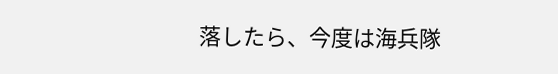落したら、今度は海兵隊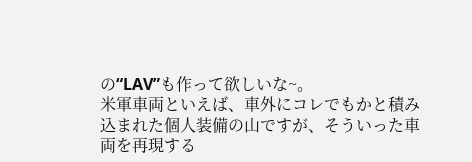の“LAV”も作って欲しいな~。
米軍車両といえば、車外にコレでもかと積み込まれた個人装備の山ですが、そういった車両を再現する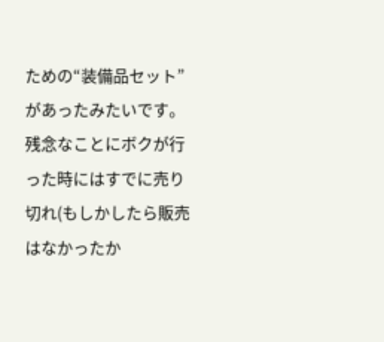ための“装備品セット”があったみたいです。残念なことにボクが行った時にはすでに売り切れ(もしかしたら販売はなかったか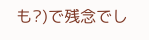も?)で残念でし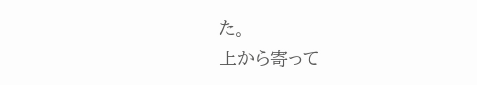た。
上から寄って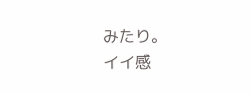みたり。
イイ感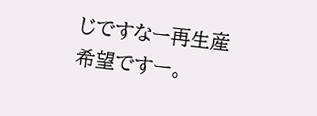じですなー再生産希望ですー。